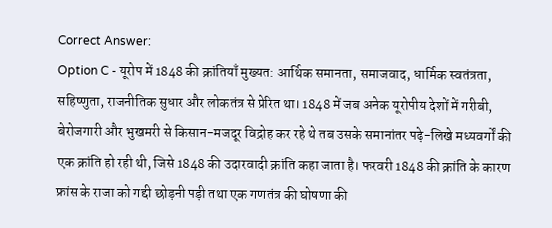Correct Answer:
Option C - यूरोप में 1848 की क्रांतियाँ मुख्यत: आर्थिक समानता, समाजवाद, धार्मिक स्वतंत्रता, सहिष्णुता, राजनीतिक सुधार और लोकतंत्र से प्रेरित था। 1848 में जब अनेक यूरोपीय देशों में गरीबी, बेरोजगारी और भुखमरी से किसान-मजदूर विद्रोह कर रहे थे तब उसके समानांतर पढ़े-लिखे मध्यवर्गों की एक क्रांति हो रही थी, जिसे 1848 की उदारवादी क्रांति कहा जाता है। फरवरी 1848 की क्रांति के कारण फ्रांस के राजा को गद्दी छोड़नी पड़ी तथा एक गणतंत्र की घोषणा की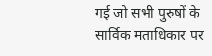गई जो सभी पुरुषों के सार्विक मताधिकार पर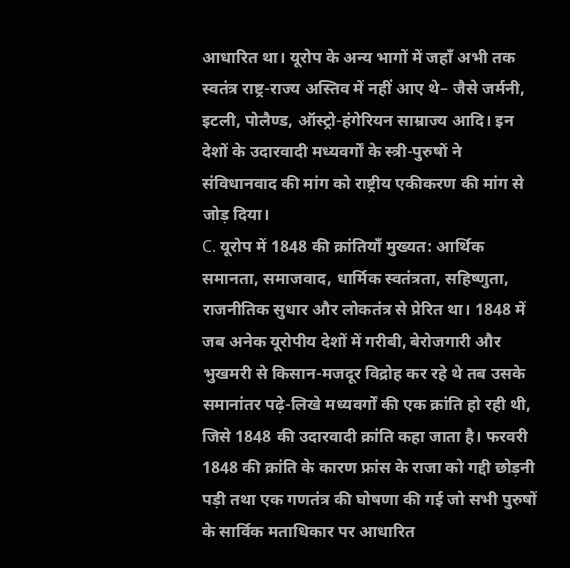आधारित था। यूरोप के अन्य भागों में जहाँ अभी तक स्वतंत्र राष्ट्र-राज्य अस्तिव में नहीं आए थे– जैसे जर्मनी, इटली, पोलैण्ड, ऑस्ट्रो-हंगेरियन साम्राज्य आदि। इन देशों के उदारवादी मध्यवर्गों के स्त्री-पुरुषों ने संविधानवाद की मांग को राष्ट्रीय एकीकरण की मांग से जोड़ दिया।
C. यूरोप में 1848 की क्रांतियाँ मुख्यत: आर्थिक समानता, समाजवाद, धार्मिक स्वतंत्रता, सहिष्णुता, राजनीतिक सुधार और लोकतंत्र से प्रेरित था। 1848 में जब अनेक यूरोपीय देशों में गरीबी, बेरोजगारी और भुखमरी से किसान-मजदूर विद्रोह कर रहे थे तब उसके समानांतर पढ़े-लिखे मध्यवर्गों की एक क्रांति हो रही थी, जिसे 1848 की उदारवादी क्रांति कहा जाता है। फरवरी 1848 की क्रांति के कारण फ्रांस के राजा को गद्दी छोड़नी पड़ी तथा एक गणतंत्र की घोषणा की गई जो सभी पुरुषों के सार्विक मताधिकार पर आधारित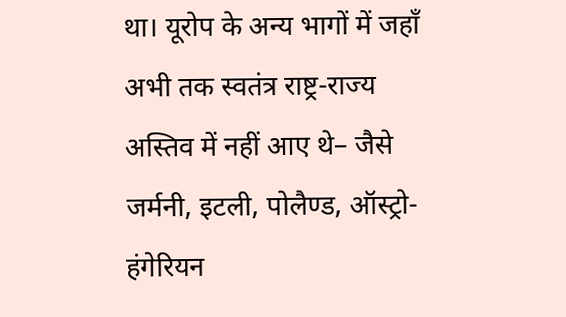था। यूरोप के अन्य भागों में जहाँ अभी तक स्वतंत्र राष्ट्र-राज्य अस्तिव में नहीं आए थे– जैसे जर्मनी, इटली, पोलैण्ड, ऑस्ट्रो-हंगेरियन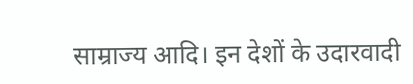साम्राज्य आदि। इन देशों के उदारवादी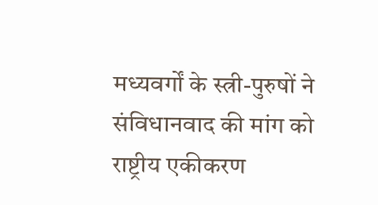मध्यवर्गों के स्त्री-पुरुषों ने संविधानवाद की मांग को राष्ट्रीय एकीकरण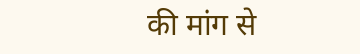की मांग से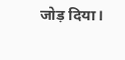जोड़ दिया।